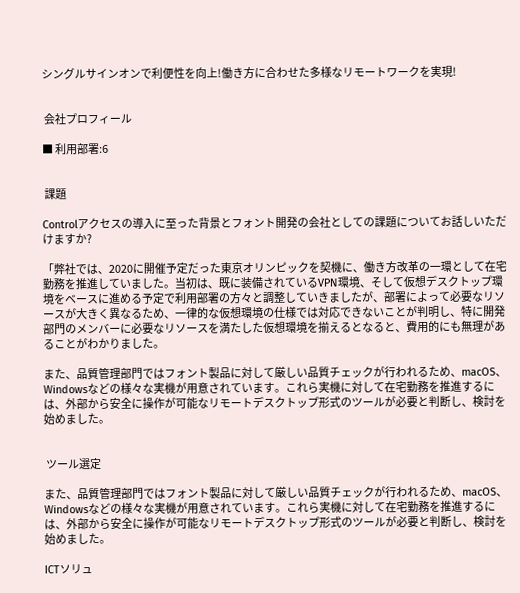シングルサインオンで利便性を向上!働き方に合わせた多様なリモートワークを実現!


 会社プロフィール

■ 利用部署:6


 課題

Controlアクセスの導入に至った背景とフォント開発の会社としての課題についてお話しいただけますか?

「弊社では、2020に開催予定だった東京オリンピックを契機に、働き方改革の一環として在宅勤務を推進していました。当初は、既に装備されているVPN環境、そして仮想デスクトップ環境をベースに進める予定で利用部署の方々と調整していきましたが、部署によって必要なリソースが大きく異なるため、一律的な仮想環境の仕様では対応できないことが判明し、特に開発部門のメンバーに必要なリソースを満たした仮想環境を揃えるとなると、費用的にも無理があることがわかりました。

また、品質管理部門ではフォント製品に対して厳しい品質チェックが行われるため、macOS、Windowsなどの様々な実機が用意されています。これら実機に対して在宅勤務を推進するには、外部から安全に操作が可能なリモートデスクトップ形式のツールが必要と判断し、検討を始めました。


 ツール選定

また、品質管理部門ではフォント製品に対して厳しい品質チェックが行われるため、macOS、Windowsなどの様々な実機が用意されています。これら実機に対して在宅勤務を推進するには、外部から安全に操作が可能なリモートデスクトップ形式のツールが必要と判断し、検討を始めました。

ICTソリュ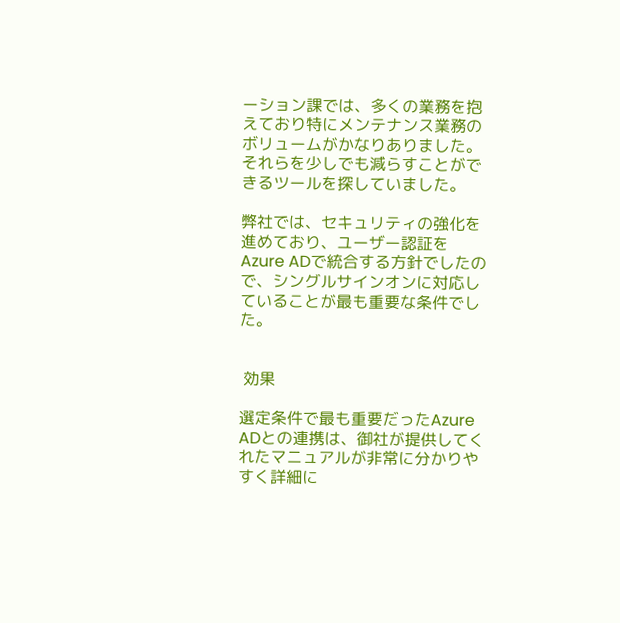ーション課では、多くの業務を抱えており特にメンテナンス業務のボリュームがかなりありました。それらを少しでも減らすことができるツールを探していました。

弊社では、セキュリティの強化を進めており、ユーザー認証をAzure ADで統合する方針でしたので、シングルサインオンに対応していることが最も重要な条件でした。


 効果

選定条件で最も重要だったAzure ADとの連携は、御社が提供してくれたマニュアルが非常に分かりやすく詳細に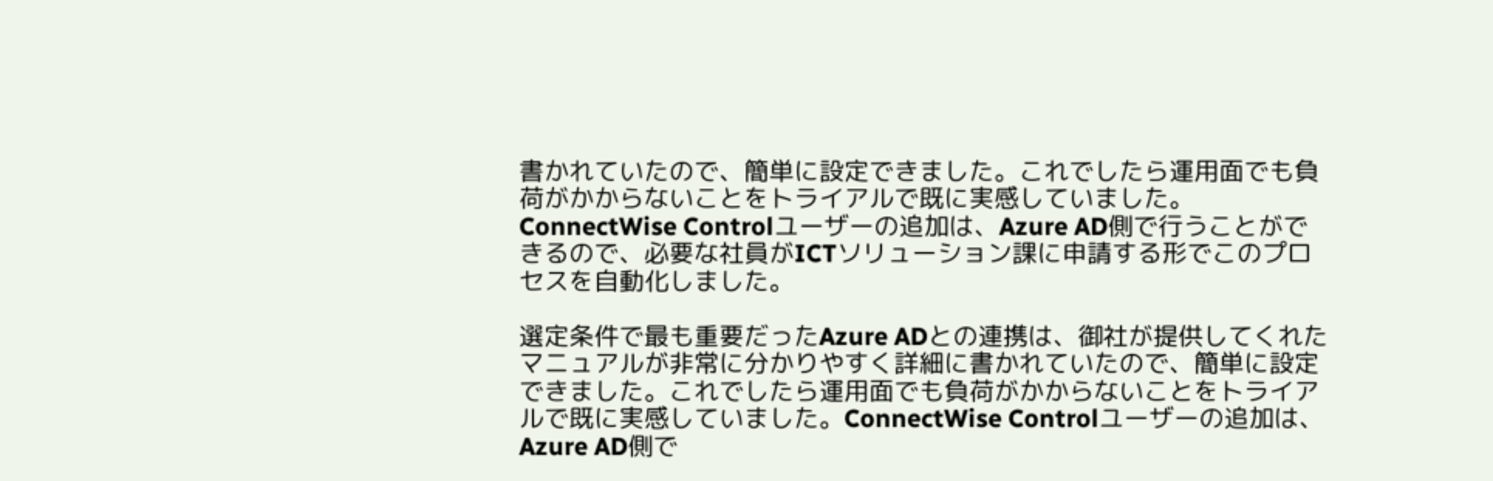書かれていたので、簡単に設定できました。これでしたら運用面でも負荷がかからないことをトライアルで既に実感していました。ConnectWise Controlユーザーの追加は、Azure AD側で行うことができるので、必要な社員がICTソリューション課に申請する形でこのプロセスを自動化しました。

選定条件で最も重要だったAzure ADとの連携は、御社が提供してくれたマニュアルが非常に分かりやすく詳細に書かれていたので、簡単に設定できました。これでしたら運用面でも負荷がかからないことをトライアルで既に実感していました。ConnectWise Controlユーザーの追加は、Azure AD側で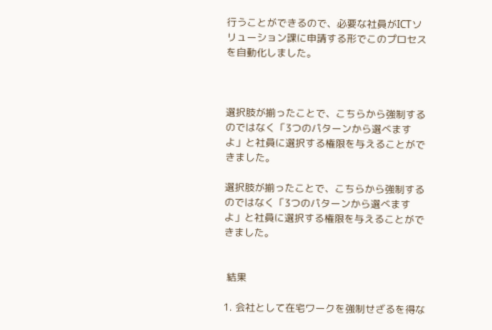行うことができるので、必要な社員がICTソリューション課に申請する形でこのプロセスを自動化しました。



選択肢が揃ったことで、こちらから強制するのではなく「3つのパターンから選べますよ」と社員に選択する権限を与えることができました。

選択肢が揃ったことで、こちらから強制するのではなく「3つのパターンから選べますよ」と社員に選択する権限を与えることができました。


 結果

1. 会社として在宅ワークを強制せざるを得な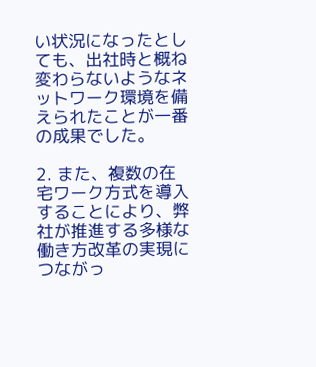い状況になったとしても、出社時と概ね変わらないようなネットワーク環境を備えられたことが一番の成果でした。

2. また、複数の在宅ワーク方式を導入することにより、弊社が推進する多様な働き方改革の実現につながっ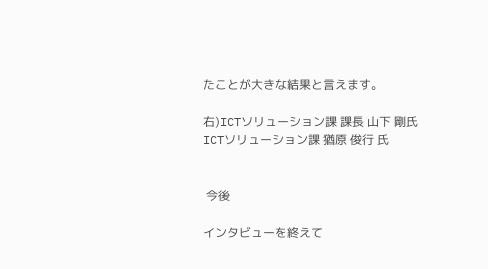たことが大きな結果と言えます。

右)ICTソリューション課 課長 山下 剛氏
ICTソリューション課 猶原 俊行 氏


 今後

インタビューを終えて